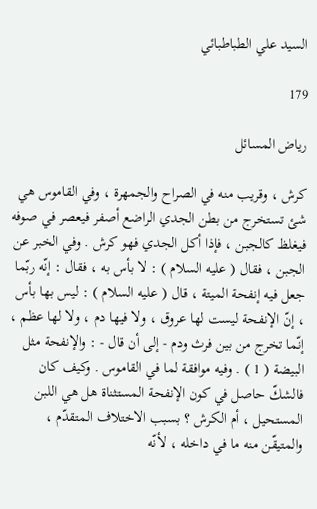السيد علي الطباطبائي

179

رياض المسائل

كرش ، وقريب منه في الصراح والجمهرة ، وفي القاموس هي شئ تستخرج من بطن الجدي الراضع أصفر فيعصر في صوفه فيغلظ كالجبن ، فإذا أكل الجدي فهو كرش . وفي الخبر عن الجبن ، فقال ( عليه السلام ) : لا بأس به ، فقال : إنّه ربّما جعل فيه إنفحة الميتة ، قال ( عليه السلام ) : ليس بها بأس ، إنّ الإنفحة ليست لها عروق ، ولا فيها دم ، ولا لها عظم ، إنّما تخرج من بين فرث ودم - إلى أن قال - : والإنفحة مثل البيضة ( 1 ) . وفيه موافقة لما في القاموس . وكيف كان فالشكّ حاصل في كون الإنفحة المستثناة هل هي اللبن المستحيل ، أم الكرش ؟ بسبب الاختلاف المتقدّم ، والمتيقّن منه ما في داخله ، لأنّه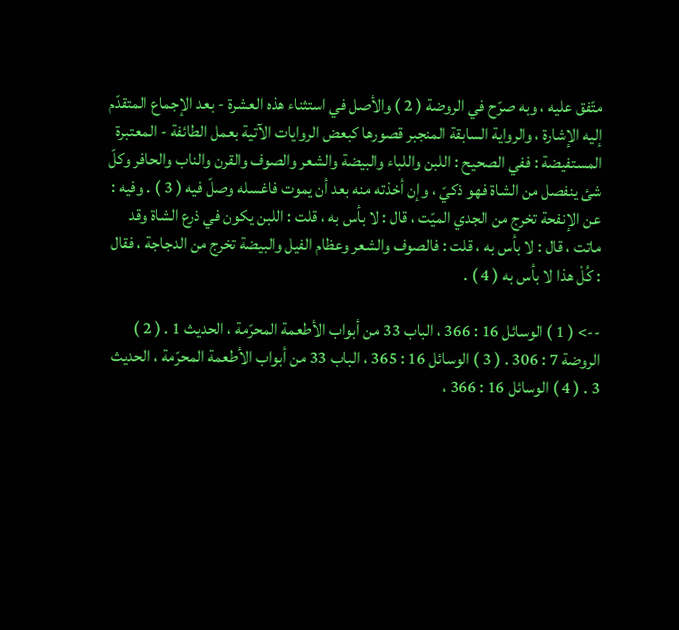متّفق عليه ، وبه صرّح في الروضة ( 2 ) والأصل في استثناء هذه العشرة - بعد الإجماع المتقدّم إليه الإشارة ، والرواية السابقة المنجبر قصورها كبعض الروايات الآتية بعمل الطائفة - المعتبرة المستفيضة : ففي الصحيح : اللبن واللباء والبيضة والشعر والصوف والقرن والناب والحافر وكلّ شئ ينفصل من الشاة فهو ذكيّ ، وإن أخذته منه بعد أن يموت فاغسله وصلّ فيه ( 3 ) . وفيه : عن الإنفحة تخرج من الجدي الميّت ، قال : لا بأس به ، قلت : اللبن يكون في ذرع الشاة وقد ماتت ، قال : لا بأس به ، قلت : فالصوف والشعر وعظام الفيل والبيضة تخرج من الدجاجة ، فقال : كُلْ هذا لا بأس به ( 4 ) .

--> ( 1 ) الوسائل 16 : 366 ، الباب 33 من أبواب الأطعمة المحرّمة ، الحديث 1 . ( 2 ) الروضة 7 : 306 . ( 3 ) الوسائل 16 : 365 ، الباب 33 من أبواب الأطعمة المحرّمة ، الحديث 3 . ( 4 ) الوسائل 16 : 366 ،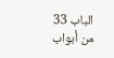الباب 33 من أبواب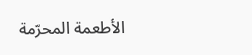الأطعمة المحرّمة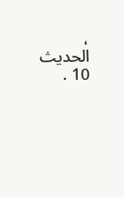، الحديث 10 .